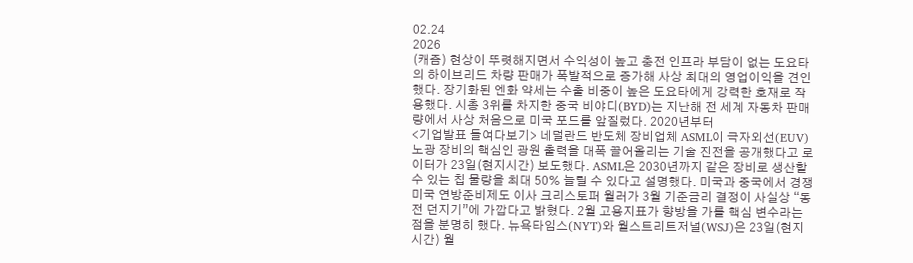02.24
2026
(캐즘) 현상이 뚜렷해지면서 수익성이 높고 충전 인프라 부담이 없는 도요타의 하이브리드 차량 판매가 폭발적으로 증가해 사상 최대의 영업이익을 견인했다. 장기화된 엔화 약세는 수출 비중이 높은 도요타에게 강력한 호재로 작용했다. 시총 3위를 차지한 중국 비야디(BYD)는 지난해 전 세계 자동차 판매량에서 사상 처음으로 미국 포드를 앞질렀다. 2020년부터
<기업발표 들여다보기> 네덜란드 반도체 장비업체 ASML이 극자외선(EUV) 노광 장비의 핵심인 광원 출력을 대폭 끌어올리는 기술 진전을 공개했다고 로이터가 23일(현지시간) 보도했다. ASML은 2030년까지 같은 장비로 생산할 수 있는 칩 물량을 최대 50% 늘릴 수 있다고 설명했다. 미국과 중국에서 경쟁
미국 연방준비제도 이사 크리스토퍼 월러가 3월 기준금리 결정이 사실상 “동전 던지기”에 가깝다고 밝혔다. 2월 고용지표가 향방을 가를 핵심 변수라는 점을 분명히 했다. 뉴욕타임스(NYT)와 월스트리트저널(WSJ)은 23일(현지시간) 월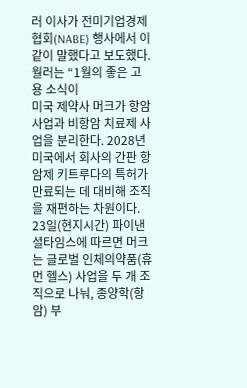러 이사가 전미기업경제협회(NABE) 행사에서 이같이 말했다고 보도했다. 월러는 “1월의 좋은 고용 소식이
미국 제약사 머크가 항암 사업과 비항암 치료제 사업을 분리한다. 2028년 미국에서 회사의 간판 항암제 키트루다의 특허가 만료되는 데 대비해 조직을 재편하는 차원이다. 23일(현지시간) 파이낸셜타임스에 따르면 머크는 글로벌 인체의약품(휴먼 헬스) 사업을 두 개 조직으로 나눠, 종양학(항암) 부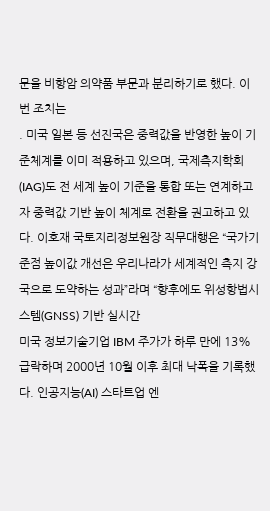문을 비항암 의약품 부문과 분리하기로 했다. 이번 조치는
. 미국 일본 등 선진국은 중력값을 반영한 높이 기준체계를 이미 적용하고 있으며, 국제측지학회(IAG)도 전 세계 높이 기준을 통합 또는 연계하고자 중력값 기반 높이 체계로 전환을 권고하고 있다. 이호재 국토지리정보원장 직무대행은 “국가기준점 높이값 개선은 우리나라가 세계적인 측지 강국으로 도약하는 성과”라며 “향후에도 위성항법시스템(GNSS) 기반 실시간
미국 정보기술기업 IBM 주가가 하루 만에 13% 급락하며 2000년 10월 이후 최대 낙폭을 기록했다. 인공지능(AI) 스타트업 엔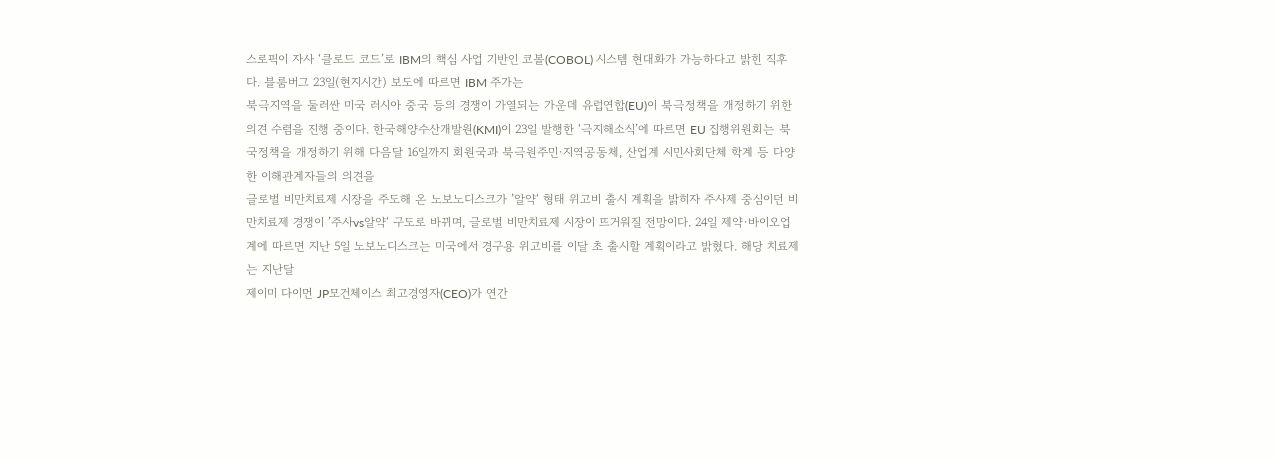스로픽이 자사 ‘클로드 코드’로 IBM의 핵심 사업 기반인 코볼(COBOL) 시스템 현대화가 가능하다고 밝힌 직후다. 블룸버그 23일(현지시간) 보도에 따르면 IBM 주가는
북극지역을 둘러싼 미국 러시아 중국 등의 경쟁이 가열되는 가운데 유럽연합(EU)이 북극정책을 개정하기 위한 의견 수렴을 진행 중이다. 한국해양수산개발원(KMI)이 23일 발행한 ‘극지해소식’에 따르면 EU 집행위원회는 북국정책을 개정하기 위해 다음달 16일까지 회원국과 북극원주민·지역공동체, 산업계 시민사회단체 학계 등 다양한 이해관계자들의 의견을
글로벌 비만치료제 시장을 주도해 온 노보노디스크가 ’알약‘ 형태 위고비 출시 계획을 밝히자 주사제 중심이던 비만치료제 경쟁이 ’주사vs알약‘ 구도로 바뀌며, 글로벌 비만치료제 시장이 뜨거워질 전망이다. 24일 제약·바이오업계에 따르면 지난 5일 노보노디스크는 미국에서 경구용 위고비를 이달 초 출시할 계획이라고 밝혔다. 해당 치료제는 지난달
제이미 다이먼 JP모건체이스 최고경영자(CEO)가 연간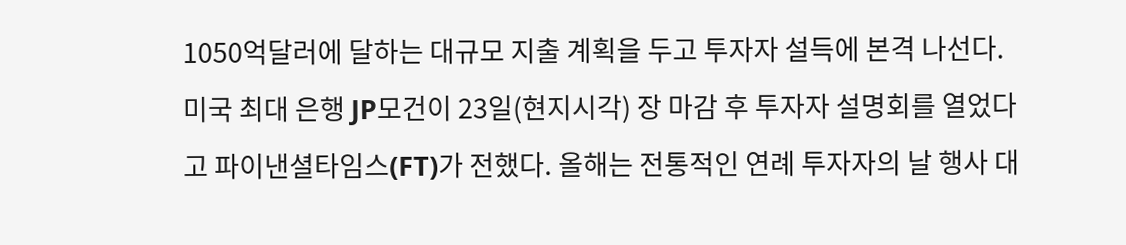1050억달러에 달하는 대규모 지출 계획을 두고 투자자 설득에 본격 나선다. 미국 최대 은행 JP모건이 23일(현지시각) 장 마감 후 투자자 설명회를 열었다고 파이낸셜타임스(FT)가 전했다. 올해는 전통적인 연례 투자자의 날 행사 대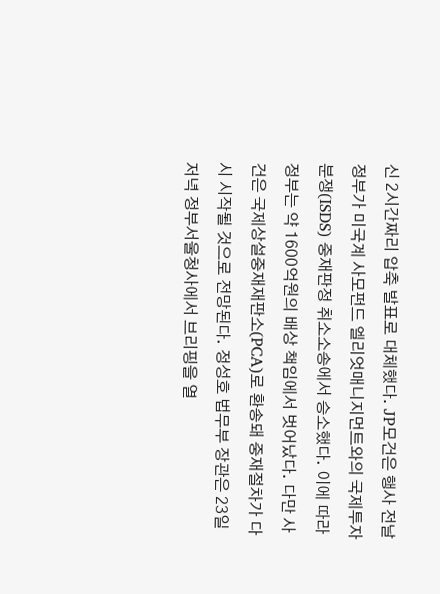신 2시간짜리 압축 발표로 대체했다. JP모건은 행사 전날
정부가 미국계 사모펀드 엘리엇매니지먼트와의 국제투자분쟁(ISDS) 중재판정 취소소송에서 승소했다. 이에 따라 정부는 약 1600억원의 배상 책임에서 벗어났다. 다만 사건은 국제상설중재재판소(PCA)로 환송돼 중재절차가 다시 시작될 것으로 전망된다. 정성호 법무부 장관은 23일 저녁 정부서울청사에서 브리핑을 열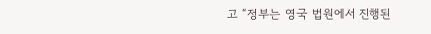고 “정부는 영국 법원에서 진행된